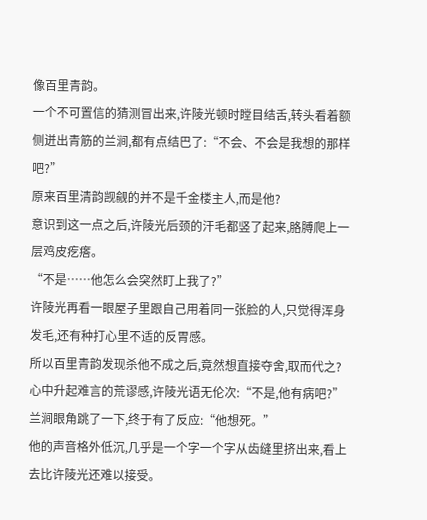像百里青韵。
一个不可置信的猜测冒出来,许陵光顿时瞠目结舌,转头看着额侧迸出青筋的兰涧,都有点结巴了:“不会、不会是我想的那样吧?”
原来百里清韵觊觎的并不是千金楼主人,而是他?
意识到这一点之后,许陵光后颈的汗毛都竖了起来,胳膊爬上一层鸡皮疙瘩。
“不是……他怎么会突然盯上我了?”
许陵光再看一眼屋子里跟自己用着同一张脸的人,只觉得浑身发毛,还有种打心里不适的反胃感。
所以百里青韵发现杀他不成之后,竟然想直接夺舍,取而代之?
心中升起难言的荒谬感,许陵光语无伦次:“不是,他有病吧?”
兰涧眼角跳了一下,终于有了反应:“他想死。”
他的声音格外低沉,几乎是一个字一个字从齿缝里挤出来,看上去比许陵光还难以接受。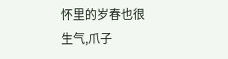怀里的岁春也很生气,爪子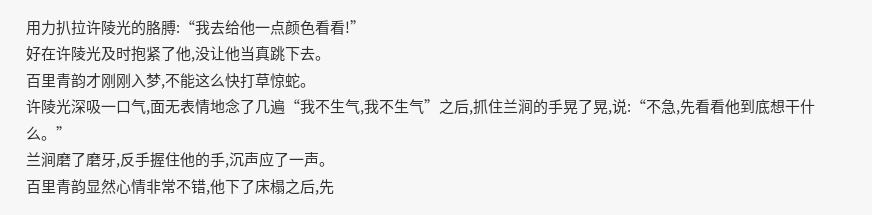用力扒拉许陵光的胳膊:“我去给他一点颜色看看!”
好在许陵光及时抱紧了他,没让他当真跳下去。
百里青韵才刚刚入梦,不能这么快打草惊蛇。
许陵光深吸一口气,面无表情地念了几遍“我不生气,我不生气”之后,抓住兰涧的手晃了晃,说:“不急,先看看他到底想干什么。”
兰涧磨了磨牙,反手握住他的手,沉声应了一声。
百里青韵显然心情非常不错,他下了床榻之后,先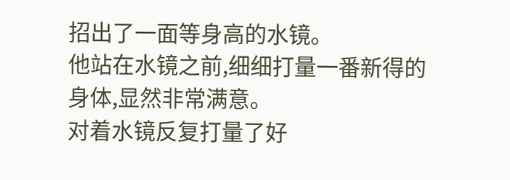招出了一面等身高的水镜。
他站在水镜之前,细细打量一番新得的身体,显然非常满意。
对着水镜反复打量了好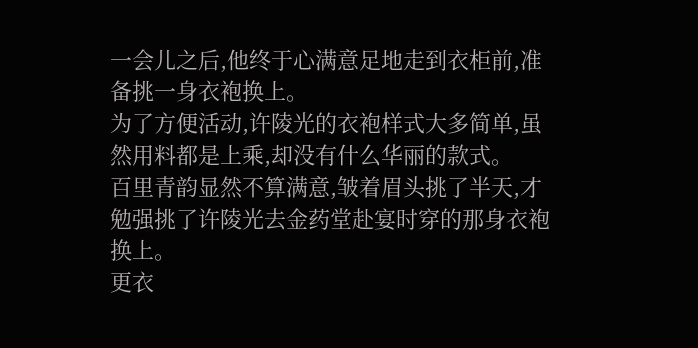一会儿之后,他终于心满意足地走到衣柜前,准备挑一身衣袍换上。
为了方便活动,许陵光的衣袍样式大多简单,虽然用料都是上乘,却没有什么华丽的款式。
百里青韵显然不算满意,皱着眉头挑了半天,才勉强挑了许陵光去金药堂赴宴时穿的那身衣袍换上。
更衣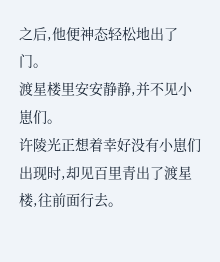之后,他便神态轻松地出了门。
渡星楼里安安静静,并不见小崽们。
许陵光正想着幸好没有小崽们出现时,却见百里青出了渡星楼,往前面行去。